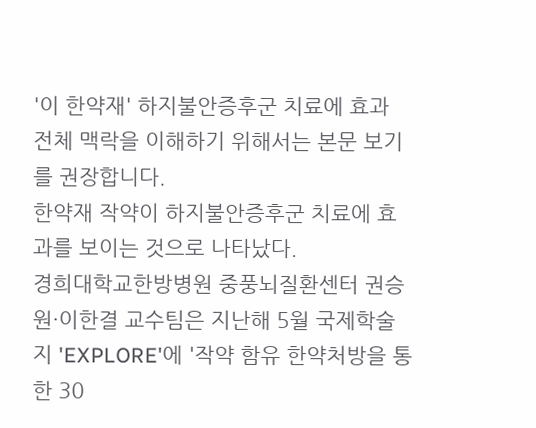'이 한약재' 하지불안증후군 치료에 효과
전체 맥락을 이해하기 위해서는 본문 보기를 권장합니다.
한약재 작약이 하지불안증후군 치료에 효과를 보이는 것으로 나타났다.
경희대학교한방병원 중풍뇌질환센터 권승원·이한결 교수팀은 지난해 5월 국제학술지 'EXPLORE'에 '작약 함유 한약처방을 통한 30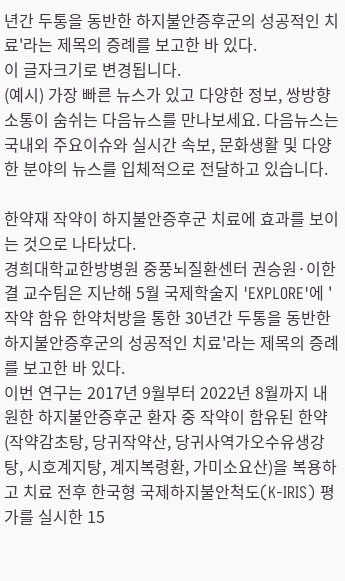년간 두통을 동반한 하지불안증후군의 성공적인 치료'라는 제목의 증례를 보고한 바 있다.
이 글자크기로 변경됩니다.
(예시) 가장 빠른 뉴스가 있고 다양한 정보, 쌍방향 소통이 숨쉬는 다음뉴스를 만나보세요. 다음뉴스는 국내외 주요이슈와 실시간 속보, 문화생활 및 다양한 분야의 뉴스를 입체적으로 전달하고 있습니다.

한약재 작약이 하지불안증후군 치료에 효과를 보이는 것으로 나타났다.
경희대학교한방병원 중풍뇌질환센터 권승원·이한결 교수팀은 지난해 5월 국제학술지 'EXPLORE'에 '작약 함유 한약처방을 통한 30년간 두통을 동반한 하지불안증후군의 성공적인 치료'라는 제목의 증례를 보고한 바 있다.
이번 연구는 2017년 9월부터 2022년 8월까지 내원한 하지불안증후군 환자 중 작약이 함유된 한약(작약감초탕, 당귀작약산, 당귀사역가오수유생강탕, 시호계지탕, 계지복령환, 가미소요산)을 복용하고 치료 전후 한국형 국제하지불안척도(K-IRIS) 평가를 실시한 15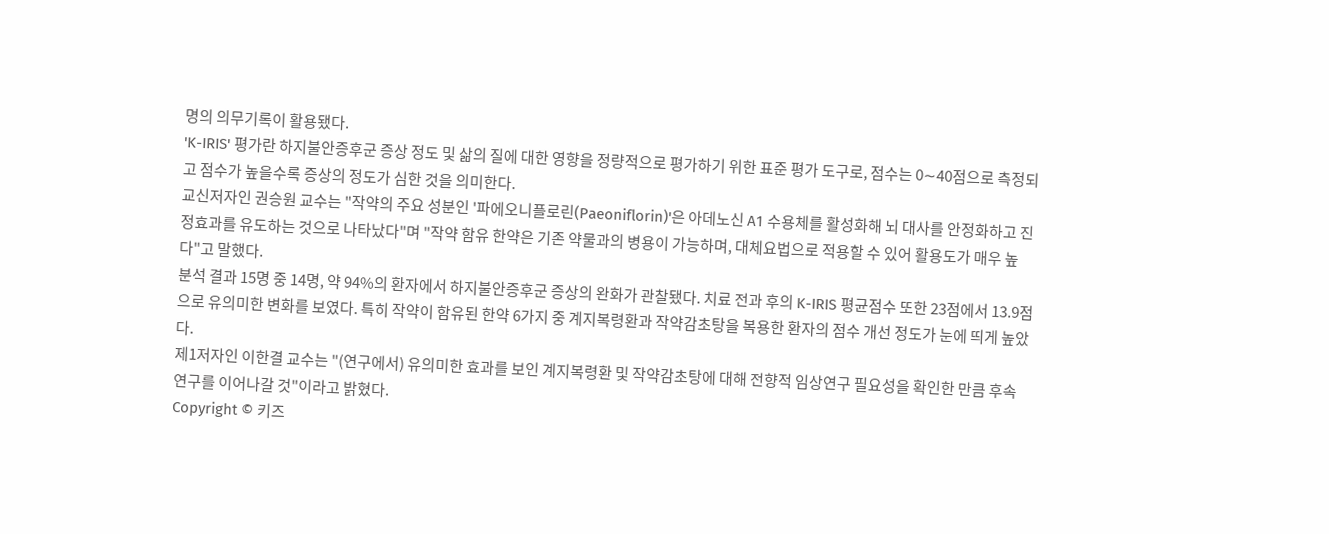명의 의무기록이 활용됐다.
'K-IRIS' 평가란 하지불안증후군 증상 정도 및 삶의 질에 대한 영향을 정량적으로 평가하기 위한 표준 평가 도구로, 점수는 0∼40점으로 측정되고 점수가 높을수록 증상의 정도가 심한 것을 의미한다.
교신저자인 권승원 교수는 "작약의 주요 성분인 '파에오니플로린(Paeoniflorin)'은 아데노신 A1 수용체를 활성화해 뇌 대사를 안정화하고 진정효과를 유도하는 것으로 나타났다"며 "작약 함유 한약은 기존 약물과의 병용이 가능하며, 대체요법으로 적용할 수 있어 활용도가 매우 높다"고 말했다.
분석 결과 15명 중 14명, 약 94%의 환자에서 하지불안증후군 증상의 완화가 관찰됐다. 치료 전과 후의 K-IRIS 평균점수 또한 23점에서 13.9점으로 유의미한 변화를 보였다. 특히 작약이 함유된 한약 6가지 중 계지복령환과 작약감초탕을 복용한 환자의 점수 개선 정도가 눈에 띄게 높았다.
제1저자인 이한결 교수는 "(연구에서) 유의미한 효과를 보인 계지복령환 및 작약감초탕에 대해 전향적 임상연구 필요성을 확인한 만큼 후속 연구를 이어나갈 것"이라고 밝혔다.
Copyright © 키즈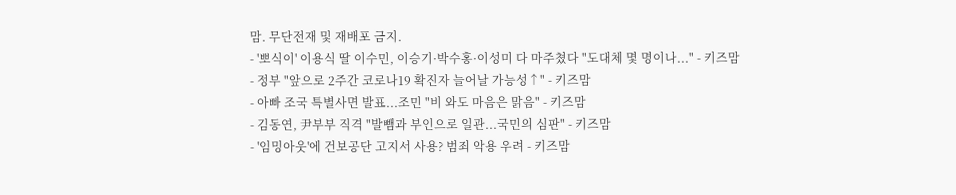맘. 무단전재 및 재배포 금지.
- '뽀식이' 이용식 딸 이수민, 이승기·박수홍·이성미 다 마주쳤다 "도대체 몇 명이나..." - 키즈맘
- 정부 "앞으로 2주간 코로나19 확진자 늘어날 가능성↑" - 키즈맘
- 아빠 조국 특별사면 발표...조민 "비 와도 마음은 맑음" - 키즈맘
- 김동연, 尹부부 직격 "발뺌과 부인으로 일관...국민의 심판" - 키즈맘
- '임밍아웃'에 건보공단 고지서 사용? 범죄 악용 우려 - 키즈맘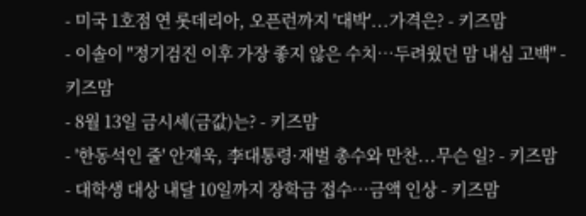- 미국 1호점 연 롯데리아, 오픈런까지 '대박'...가격은? - 키즈맘
- 이솔이 "정기검진 이후 가장 좋지 않은 수치…두려웠던 맘 내심 고백" - 키즈맘
- 8월 13일 금시세(금값)는? - 키즈맘
- '한동석인 줄' 안재욱, 李대통령·재벌 총수와 만찬...무슨 일? - 키즈맘
- 대학생 대상 내달 10일까지 장학금 접수…금액 인상 - 키즈맘